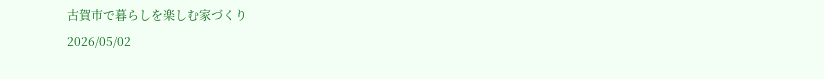古賀市で暮らしを楽しむ家づくり
2026/05/02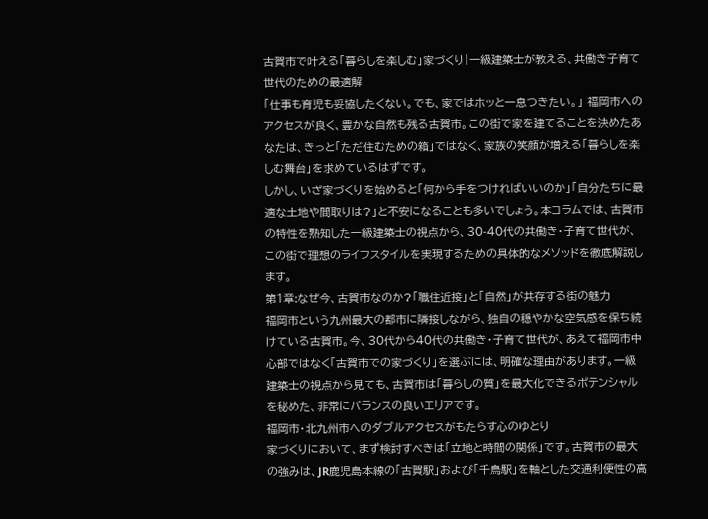古賀市で叶える「暮らしを楽しむ」家づくり|一級建築士が教える、共働き子育て世代のための最適解
「仕事も育児も妥協したくない。でも、家ではホッと一息つきたい。」 福岡市へのアクセスが良く、豊かな自然も残る古賀市。この街で家を建てることを決めたあなたは、きっと「ただ住むための箱」ではなく、家族の笑顔が増える「暮らしを楽しむ舞台」を求めているはずです。
しかし、いざ家づくりを始めると「何から手をつければいいのか」「自分たちに最適な土地や間取りは?」と不安になることも多いでしょう。本コラムでは、古賀市の特性を熟知した一級建築士の視点から、30-40代の共働き・子育て世代が、この街で理想のライフスタイルを実現するための具体的なメソッドを徹底解説します。
第1章:なぜ今、古賀市なのか?「職住近接」と「自然」が共存する街の魅力
福岡市という九州最大の都市に隣接しながら、独自の穏やかな空気感を保ち続けている古賀市。今、30代から40代の共働き・子育て世代が、あえて福岡市中心部ではなく「古賀市での家づくり」を選ぶには、明確な理由があります。一級建築士の視点から見ても、古賀市は「暮らしの質」を最大化できるポテンシャルを秘めた、非常にバランスの良いエリアです。
福岡市・北九州市へのダブルアクセスがもたらす心のゆとり
家づくりにおいて、まず検討すべきは「立地と時間の関係」です。古賀市の最大の強みは、JR鹿児島本線の「古賀駅」および「千鳥駅」を軸とした交通利便性の高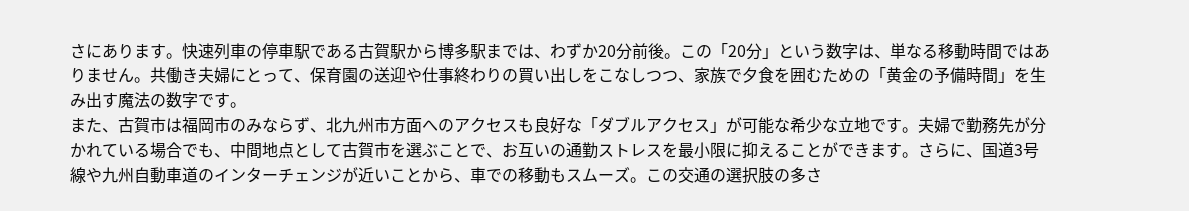さにあります。快速列車の停車駅である古賀駅から博多駅までは、わずか20分前後。この「20分」という数字は、単なる移動時間ではありません。共働き夫婦にとって、保育園の送迎や仕事終わりの買い出しをこなしつつ、家族で夕食を囲むための「黄金の予備時間」を生み出す魔法の数字です。
また、古賀市は福岡市のみならず、北九州市方面へのアクセスも良好な「ダブルアクセス」が可能な希少な立地です。夫婦で勤務先が分かれている場合でも、中間地点として古賀市を選ぶことで、お互いの通勤ストレスを最小限に抑えることができます。さらに、国道3号線や九州自動車道のインターチェンジが近いことから、車での移動もスムーズ。この交通の選択肢の多さ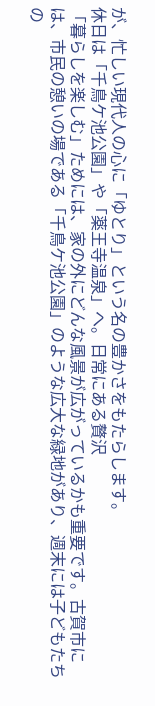が、忙しい現代人の心に「ゆとり」という名の豊かさをもたらします。
休日は「千鳥ケ池公園」や「薬王寺温泉」へ。日常にある贅沢
「暮らしを楽しむ」ためには、家の外にどんな風景が広がっているかも重要です。古賀市には、市民の憩いの場である「千鳥ケ池公園」のような広大な緑地があり、週末には子どもたちの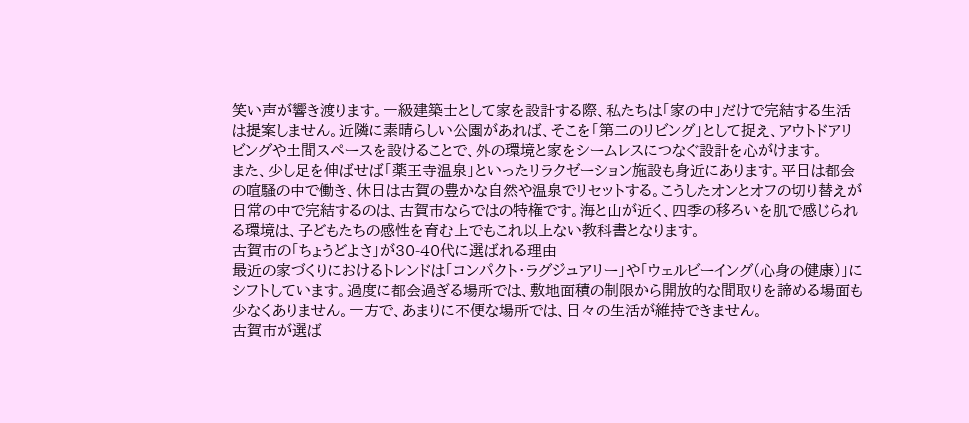笑い声が響き渡ります。一級建築士として家を設計する際、私たちは「家の中」だけで完結する生活は提案しません。近隣に素晴らしい公園があれば、そこを「第二のリビング」として捉え、アウトドアリビングや土間スペースを設けることで、外の環境と家をシームレスにつなぐ設計を心がけます。
また、少し足を伸ばせば「薬王寺温泉」といったリラクゼーション施設も身近にあります。平日は都会の喧騒の中で働き、休日は古賀の豊かな自然や温泉でリセットする。こうしたオンとオフの切り替えが日常の中で完結するのは、古賀市ならではの特権です。海と山が近く、四季の移ろいを肌で感じられる環境は、子どもたちの感性を育む上でもこれ以上ない教科書となります。
古賀市の「ちょうどよさ」が30-40代に選ばれる理由
最近の家づくりにおけるトレンドは「コンパクト・ラグジュアリー」や「ウェルビーイング(心身の健康)」にシフトしています。過度に都会過ぎる場所では、敷地面積の制限から開放的な間取りを諦める場面も少なくありません。一方で、あまりに不便な場所では、日々の生活が維持できません。
古賀市が選ば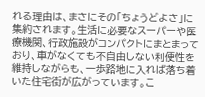れる理由は、まさにその「ちょうどよさ」に集約されます。生活に必要なスーパーや医療機関、行政施設がコンパクトにまとまっており、車がなくても不自由しない利便性を維持しながらも、一歩路地に入れば落ち着いた住宅街が広がっています。こ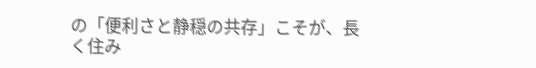の「便利さと静穏の共存」こそが、長く住み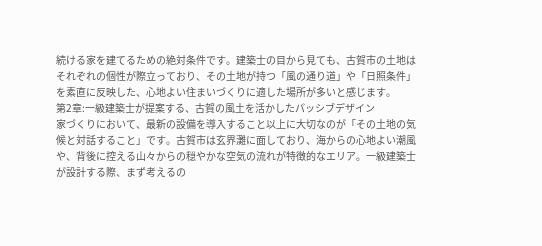続ける家を建てるための絶対条件です。建築士の目から見ても、古賀市の土地はそれぞれの個性が際立っており、その土地が持つ「風の通り道」や「日照条件」を素直に反映した、心地よい住まいづくりに適した場所が多いと感じます。
第2章:一級建築士が提案する、古賀の風土を活かしたパッシブデザイン
家づくりにおいて、最新の設備を導入すること以上に大切なのが「その土地の気候と対話すること」です。古賀市は玄界灘に面しており、海からの心地よい潮風や、背後に控える山々からの穏やかな空気の流れが特徴的なエリア。一級建築士が設計する際、まず考えるの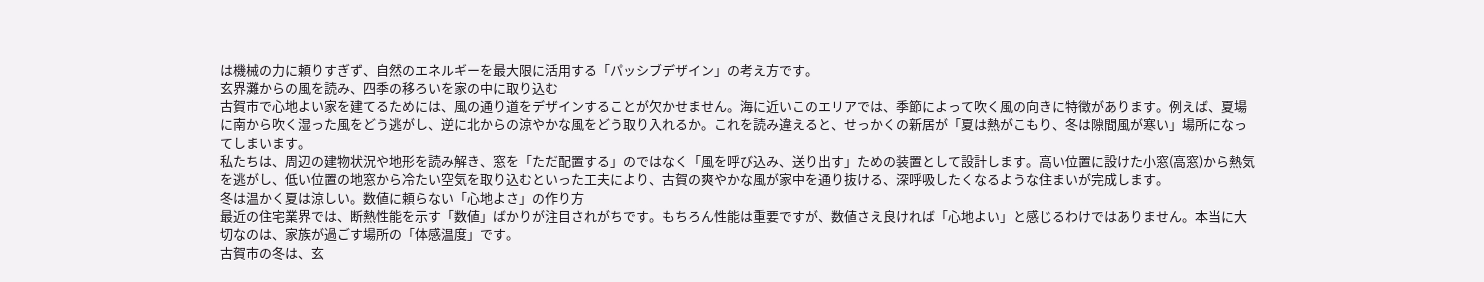は機械の力に頼りすぎず、自然のエネルギーを最大限に活用する「パッシブデザイン」の考え方です。
玄界灘からの風を読み、四季の移ろいを家の中に取り込む
古賀市で心地よい家を建てるためには、風の通り道をデザインすることが欠かせません。海に近いこのエリアでは、季節によって吹く風の向きに特徴があります。例えば、夏場に南から吹く湿った風をどう逃がし、逆に北からの涼やかな風をどう取り入れるか。これを読み違えると、せっかくの新居が「夏は熱がこもり、冬は隙間風が寒い」場所になってしまいます。
私たちは、周辺の建物状況や地形を読み解き、窓を「ただ配置する」のではなく「風を呼び込み、送り出す」ための装置として設計します。高い位置に設けた小窓(高窓)から熱気を逃がし、低い位置の地窓から冷たい空気を取り込むといった工夫により、古賀の爽やかな風が家中を通り抜ける、深呼吸したくなるような住まいが完成します。
冬は温かく夏は涼しい。数値に頼らない「心地よさ」の作り方
最近の住宅業界では、断熱性能を示す「数値」ばかりが注目されがちです。もちろん性能は重要ですが、数値さえ良ければ「心地よい」と感じるわけではありません。本当に大切なのは、家族が過ごす場所の「体感温度」です。
古賀市の冬は、玄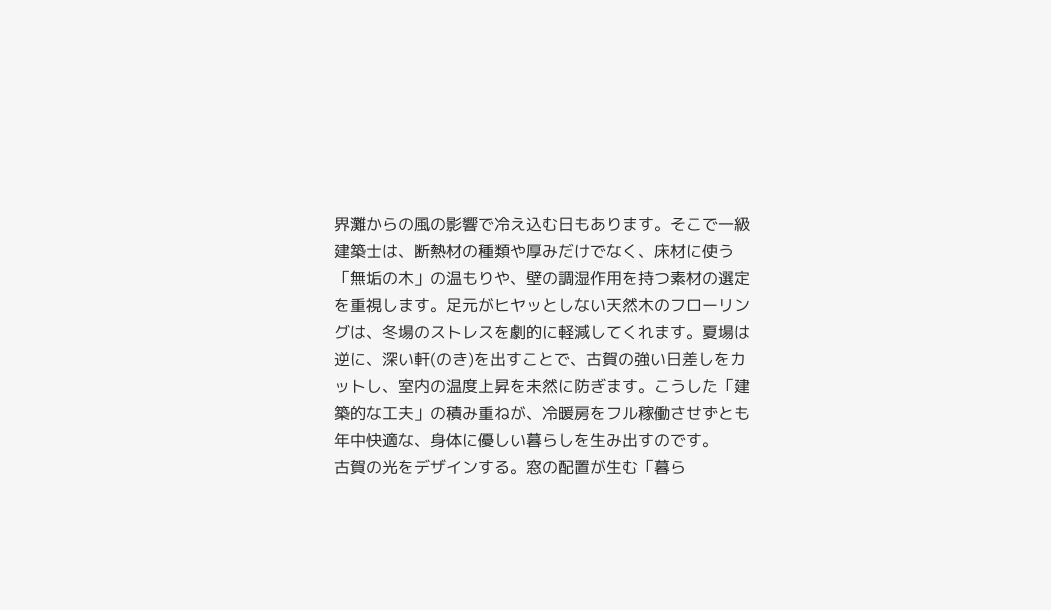界灘からの風の影響で冷え込む日もあります。そこで一級建築士は、断熱材の種類や厚みだけでなく、床材に使う「無垢の木」の温もりや、壁の調湿作用を持つ素材の選定を重視します。足元がヒヤッとしない天然木のフローリングは、冬場のストレスを劇的に軽減してくれます。夏場は逆に、深い軒(のき)を出すことで、古賀の強い日差しをカットし、室内の温度上昇を未然に防ぎます。こうした「建築的な工夫」の積み重ねが、冷暖房をフル稼働させずとも年中快適な、身体に優しい暮らしを生み出すのです。
古賀の光をデザインする。窓の配置が生む「暮ら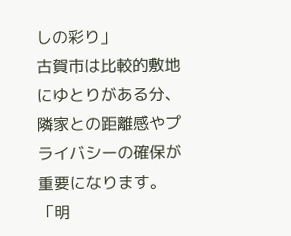しの彩り」
古賀市は比較的敷地にゆとりがある分、隣家との距離感やプライバシーの確保が重要になります。「明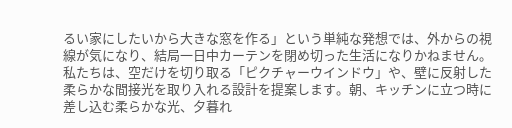るい家にしたいから大きな窓を作る」という単純な発想では、外からの視線が気になり、結局一日中カーテンを閉め切った生活になりかねません。
私たちは、空だけを切り取る「ピクチャーウインドウ」や、壁に反射した柔らかな間接光を取り入れる設計を提案します。朝、キッチンに立つ時に差し込む柔らかな光、夕暮れ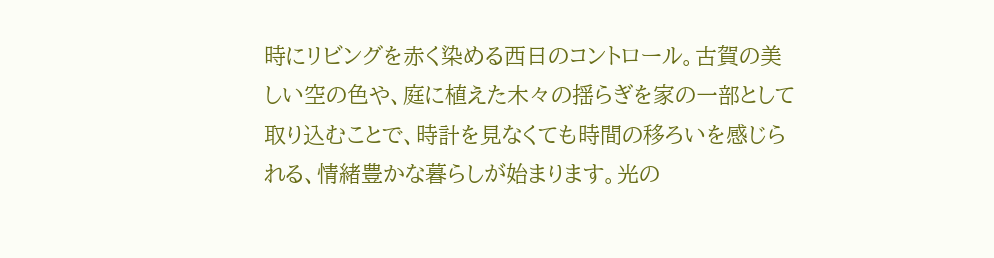時にリビングを赤く染める西日のコントロール。古賀の美しい空の色や、庭に植えた木々の揺らぎを家の一部として取り込むことで、時計を見なくても時間の移ろいを感じられる、情緒豊かな暮らしが始まります。光の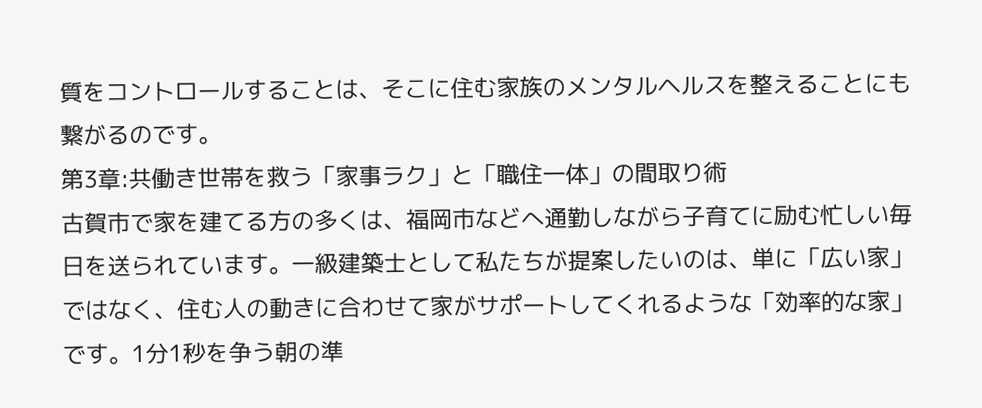質をコントロールすることは、そこに住む家族のメンタルヘルスを整えることにも繋がるのです。
第3章:共働き世帯を救う「家事ラク」と「職住一体」の間取り術
古賀市で家を建てる方の多くは、福岡市などへ通勤しながら子育てに励む忙しい毎日を送られています。一級建築士として私たちが提案したいのは、単に「広い家」ではなく、住む人の動きに合わせて家がサポートしてくれるような「効率的な家」です。1分1秒を争う朝の準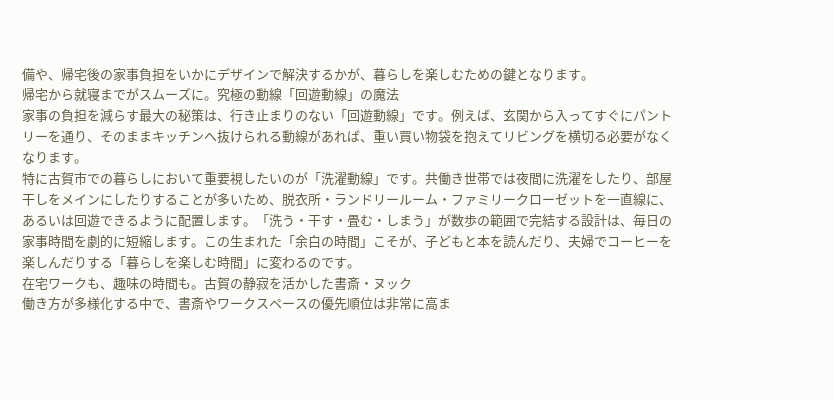備や、帰宅後の家事負担をいかにデザインで解決するかが、暮らしを楽しむための鍵となります。
帰宅から就寝までがスムーズに。究極の動線「回遊動線」の魔法
家事の負担を減らす最大の秘策は、行き止まりのない「回遊動線」です。例えば、玄関から入ってすぐにパントリーを通り、そのままキッチンへ抜けられる動線があれば、重い買い物袋を抱えてリビングを横切る必要がなくなります。
特に古賀市での暮らしにおいて重要視したいのが「洗濯動線」です。共働き世帯では夜間に洗濯をしたり、部屋干しをメインにしたりすることが多いため、脱衣所・ランドリールーム・ファミリークローゼットを一直線に、あるいは回遊できるように配置します。「洗う・干す・畳む・しまう」が数歩の範囲で完結する設計は、毎日の家事時間を劇的に短縮します。この生まれた「余白の時間」こそが、子どもと本を読んだり、夫婦でコーヒーを楽しんだりする「暮らしを楽しむ時間」に変わるのです。
在宅ワークも、趣味の時間も。古賀の静寂を活かした書斎・ヌック
働き方が多様化する中で、書斎やワークスペースの優先順位は非常に高ま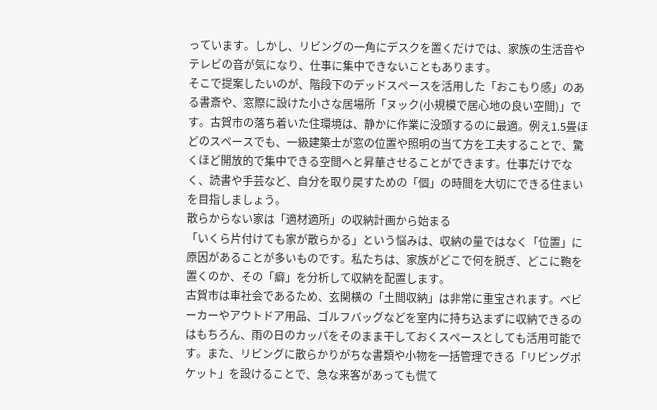っています。しかし、リビングの一角にデスクを置くだけでは、家族の生活音やテレビの音が気になり、仕事に集中できないこともあります。
そこで提案したいのが、階段下のデッドスペースを活用した「おこもり感」のある書斎や、窓際に設けた小さな居場所「ヌック(小規模で居心地の良い空間)」です。古賀市の落ち着いた住環境は、静かに作業に没頭するのに最適。例え1.5畳ほどのスペースでも、一級建築士が窓の位置や照明の当て方を工夫することで、驚くほど開放的で集中できる空間へと昇華させることができます。仕事だけでなく、読書や手芸など、自分を取り戻すための「個」の時間を大切にできる住まいを目指しましょう。
散らからない家は「適材適所」の収納計画から始まる
「いくら片付けても家が散らかる」という悩みは、収納の量ではなく「位置」に原因があることが多いものです。私たちは、家族がどこで何を脱ぎ、どこに鞄を置くのか、その「癖」を分析して収納を配置します。
古賀市は車社会であるため、玄関横の「土間収納」は非常に重宝されます。ベビーカーやアウトドア用品、ゴルフバッグなどを室内に持ち込まずに収納できるのはもちろん、雨の日のカッパをそのまま干しておくスペースとしても活用可能です。また、リビングに散らかりがちな書類や小物を一括管理できる「リビングポケット」を設けることで、急な来客があっても慌て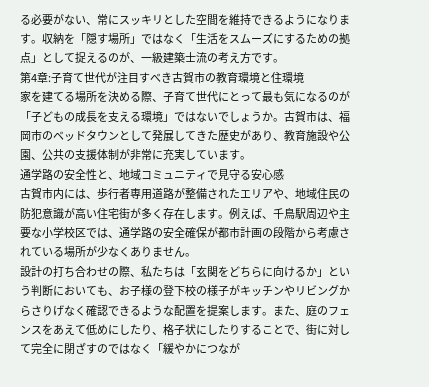る必要がない、常にスッキリとした空間を維持できるようになります。収納を「隠す場所」ではなく「生活をスムーズにするための拠点」として捉えるのが、一級建築士流の考え方です。
第4章:子育て世代が注目すべき古賀市の教育環境と住環境
家を建てる場所を決める際、子育て世代にとって最も気になるのが「子どもの成長を支える環境」ではないでしょうか。古賀市は、福岡市のベッドタウンとして発展してきた歴史があり、教育施設や公園、公共の支援体制が非常に充実しています。
通学路の安全性と、地域コミュニティで見守る安心感
古賀市内には、歩行者専用道路が整備されたエリアや、地域住民の防犯意識が高い住宅街が多く存在します。例えば、千鳥駅周辺や主要な小学校区では、通学路の安全確保が都市計画の段階から考慮されている場所が少なくありません。
設計の打ち合わせの際、私たちは「玄関をどちらに向けるか」という判断においても、お子様の登下校の様子がキッチンやリビングからさりげなく確認できるような配置を提案します。また、庭のフェンスをあえて低めにしたり、格子状にしたりすることで、街に対して完全に閉ざすのではなく「緩やかにつなが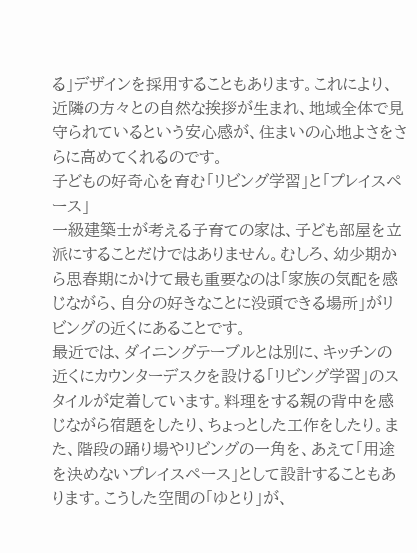る」デザインを採用することもあります。これにより、近隣の方々との自然な挨拶が生まれ、地域全体で見守られているという安心感が、住まいの心地よさをさらに高めてくれるのです。
子どもの好奇心を育む「リビング学習」と「プレイスペース」
一級建築士が考える子育ての家は、子ども部屋を立派にすることだけではありません。むしろ、幼少期から思春期にかけて最も重要なのは「家族の気配を感じながら、自分の好きなことに没頭できる場所」がリビングの近くにあることです。
最近では、ダイニングテーブルとは別に、キッチンの近くにカウンターデスクを設ける「リビング学習」のスタイルが定着しています。料理をする親の背中を感じながら宿題をしたり、ちょっとした工作をしたり。また、階段の踊り場やリビングの一角を、あえて「用途を決めないプレイスペース」として設計することもあります。こうした空間の「ゆとり」が、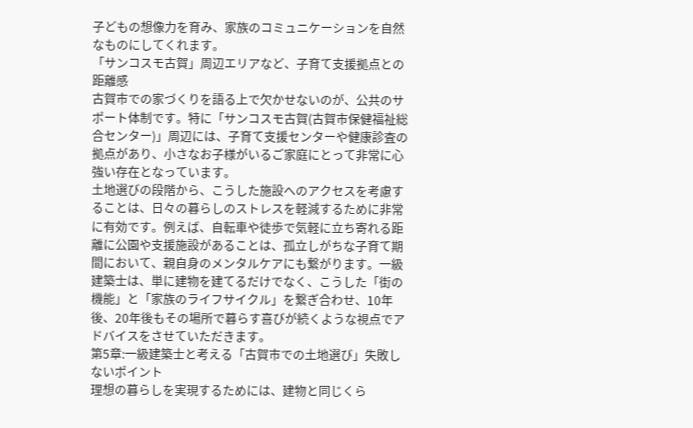子どもの想像力を育み、家族のコミュニケーションを自然なものにしてくれます。
「サンコスモ古賀」周辺エリアなど、子育て支援拠点との距離感
古賀市での家づくりを語る上で欠かせないのが、公共のサポート体制です。特に「サンコスモ古賀(古賀市保健福祉総合センター)」周辺には、子育て支援センターや健康診査の拠点があり、小さなお子様がいるご家庭にとって非常に心強い存在となっています。
土地選びの段階から、こうした施設へのアクセスを考慮することは、日々の暮らしのストレスを軽減するために非常に有効です。例えば、自転車や徒歩で気軽に立ち寄れる距離に公園や支援施設があることは、孤立しがちな子育て期間において、親自身のメンタルケアにも繋がります。一級建築士は、単に建物を建てるだけでなく、こうした「街の機能」と「家族のライフサイクル」を繋ぎ合わせ、10年後、20年後もその場所で暮らす喜びが続くような視点でアドバイスをさせていただきます。
第5章:一級建築士と考える「古賀市での土地選び」失敗しないポイント
理想の暮らしを実現するためには、建物と同じくら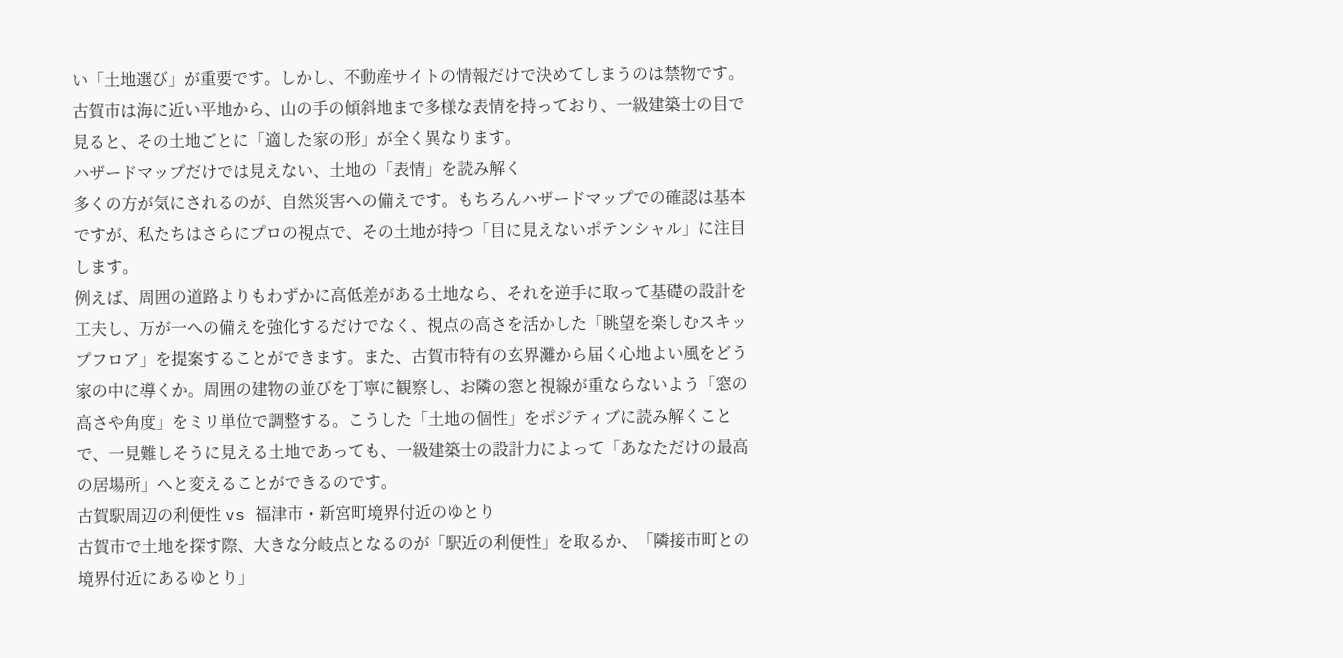い「土地選び」が重要です。しかし、不動産サイトの情報だけで決めてしまうのは禁物です。古賀市は海に近い平地から、山の手の傾斜地まで多様な表情を持っており、一級建築士の目で見ると、その土地ごとに「適した家の形」が全く異なります。
ハザードマップだけでは見えない、土地の「表情」を読み解く
多くの方が気にされるのが、自然災害への備えです。もちろんハザードマップでの確認は基本ですが、私たちはさらにプロの視点で、その土地が持つ「目に見えないポテンシャル」に注目します。
例えば、周囲の道路よりもわずかに高低差がある土地なら、それを逆手に取って基礎の設計を工夫し、万が一への備えを強化するだけでなく、視点の高さを活かした「眺望を楽しむスキップフロア」を提案することができます。また、古賀市特有の玄界灘から届く心地よい風をどう家の中に導くか。周囲の建物の並びを丁寧に観察し、お隣の窓と視線が重ならないよう「窓の高さや角度」をミリ単位で調整する。こうした「土地の個性」をポジティブに読み解くことで、一見難しそうに見える土地であっても、一級建築士の設計力によって「あなただけの最高の居場所」へと変えることができるのです。
古賀駅周辺の利便性 vs 福津市・新宮町境界付近のゆとり
古賀市で土地を探す際、大きな分岐点となるのが「駅近の利便性」を取るか、「隣接市町との境界付近にあるゆとり」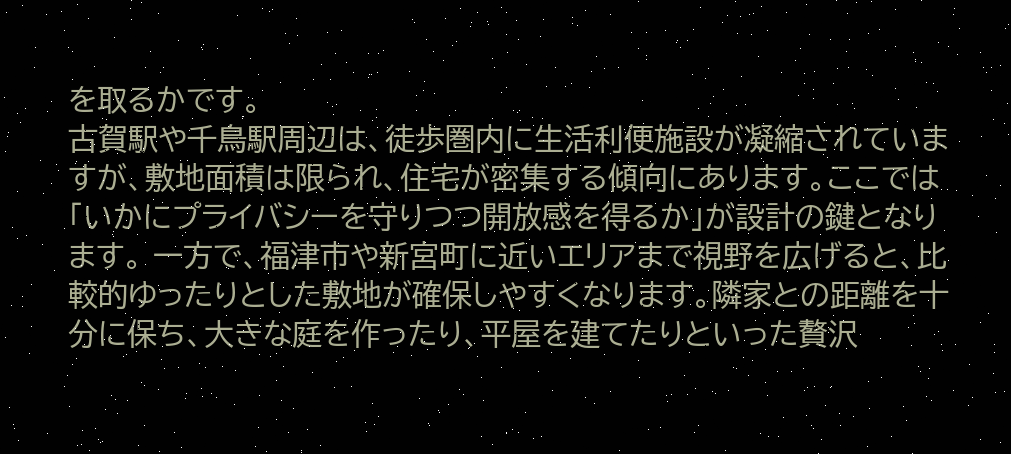を取るかです。
古賀駅や千鳥駅周辺は、徒歩圏内に生活利便施設が凝縮されていますが、敷地面積は限られ、住宅が密集する傾向にあります。ここでは「いかにプライバシーを守りつつ開放感を得るか」が設計の鍵となります。 一方で、福津市や新宮町に近いエリアまで視野を広げると、比較的ゆったりとした敷地が確保しやすくなります。隣家との距離を十分に保ち、大きな庭を作ったり、平屋を建てたりといった贅沢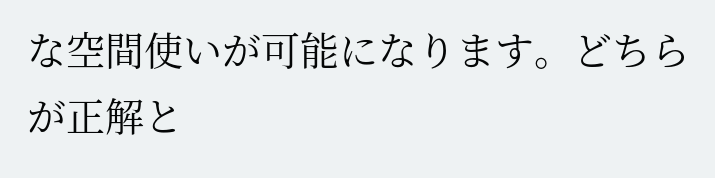な空間使いが可能になります。どちらが正解と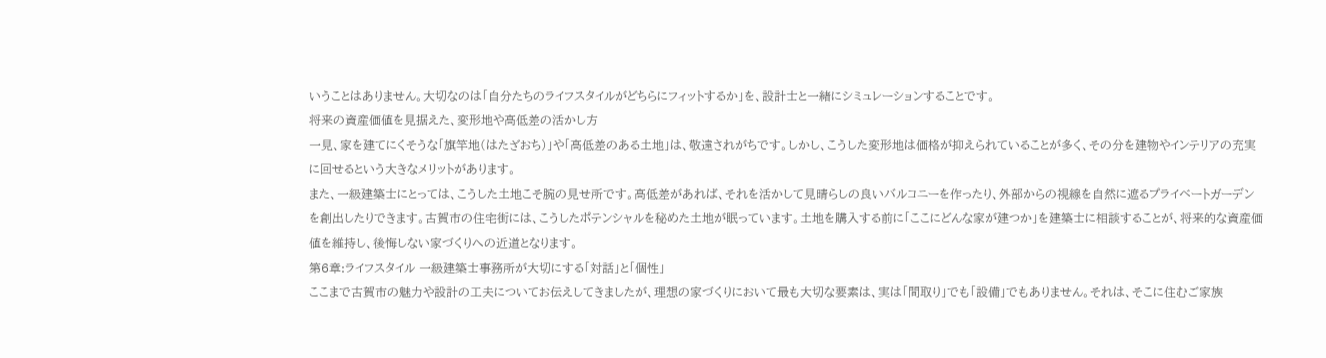いうことはありません。大切なのは「自分たちのライフスタイルがどちらにフィットするか」を、設計士と一緒にシミュレーションすることです。
将来の資産価値を見据えた、変形地や高低差の活かし方
一見、家を建てにくそうな「旗竿地(はたざおち)」や「高低差のある土地」は、敬遠されがちです。しかし、こうした変形地は価格が抑えられていることが多く、その分を建物やインテリアの充実に回せるという大きなメリットがあります。
また、一級建築士にとっては、こうした土地こそ腕の見せ所です。高低差があれば、それを活かして見晴らしの良いバルコニーを作ったり、外部からの視線を自然に遮るプライベートガーデンを創出したりできます。古賀市の住宅街には、こうしたポテンシャルを秘めた土地が眠っています。土地を購入する前に「ここにどんな家が建つか」を建築士に相談することが、将来的な資産価値を維持し、後悔しない家づくりへの近道となります。
第6章:ライフスタイル 一級建築士事務所が大切にする「対話」と「個性」
ここまで古賀市の魅力や設計の工夫についてお伝えしてきましたが、理想の家づくりにおいて最も大切な要素は、実は「間取り」でも「設備」でもありません。それは、そこに住むご家族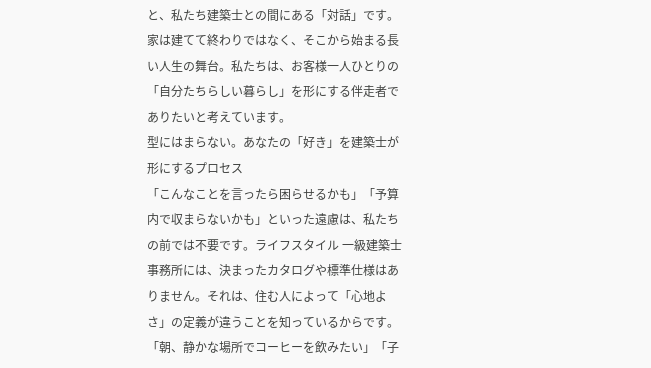と、私たち建築士との間にある「対話」です。家は建てて終わりではなく、そこから始まる長い人生の舞台。私たちは、お客様一人ひとりの「自分たちらしい暮らし」を形にする伴走者でありたいと考えています。
型にはまらない。あなたの「好き」を建築士が形にするプロセス
「こんなことを言ったら困らせるかも」「予算内で収まらないかも」といった遠慮は、私たちの前では不要です。ライフスタイル 一級建築士事務所には、決まったカタログや標準仕様はありません。それは、住む人によって「心地よさ」の定義が違うことを知っているからです。
「朝、静かな場所でコーヒーを飲みたい」「子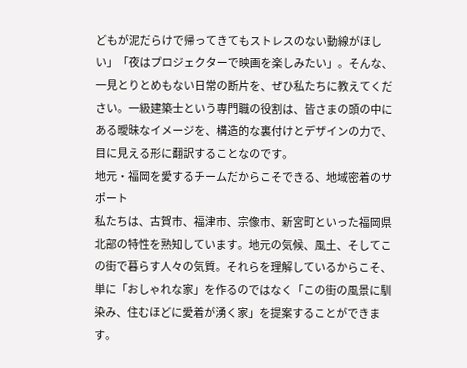どもが泥だらけで帰ってきてもストレスのない動線がほしい」「夜はプロジェクターで映画を楽しみたい」。そんな、一見とりとめもない日常の断片を、ぜひ私たちに教えてください。一級建築士という専門職の役割は、皆さまの頭の中にある曖昧なイメージを、構造的な裏付けとデザインの力で、目に見える形に翻訳することなのです。
地元・福岡を愛するチームだからこそできる、地域密着のサポート
私たちは、古賀市、福津市、宗像市、新宮町といった福岡県北部の特性を熟知しています。地元の気候、風土、そしてこの街で暮らす人々の気質。それらを理解しているからこそ、単に「おしゃれな家」を作るのではなく「この街の風景に馴染み、住むほどに愛着が湧く家」を提案することができます。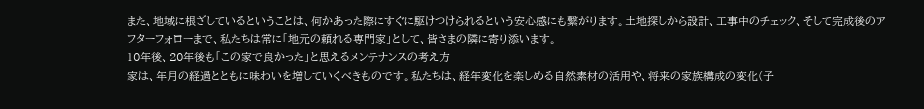また、地域に根ざしているということは、何かあった際にすぐに駆けつけられるという安心感にも繋がります。土地探しから設計、工事中のチェック、そして完成後のアフターフォローまで、私たちは常に「地元の頼れる専門家」として、皆さまの隣に寄り添います。
10年後、20年後も「この家で良かった」と思えるメンテナンスの考え方
家は、年月の経過とともに味わいを増していくべきものです。私たちは、経年変化を楽しめる自然素材の活用や、将来の家族構成の変化(子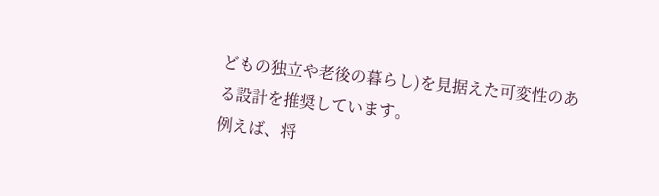どもの独立や老後の暮らし)を見据えた可変性のある設計を推奨しています。
例えば、将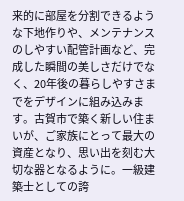来的に部屋を分割できるような下地作りや、メンテナンスのしやすい配管計画など、完成した瞬間の美しさだけでなく、20年後の暮らしやすさまでをデザインに組み込みます。古賀市で築く新しい住まいが、ご家族にとって最大の資産となり、思い出を刻む大切な器となるように。一級建築士としての誇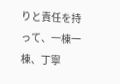りと責任を持って、一棟一棟、丁寧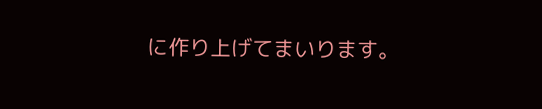に作り上げてまいります。